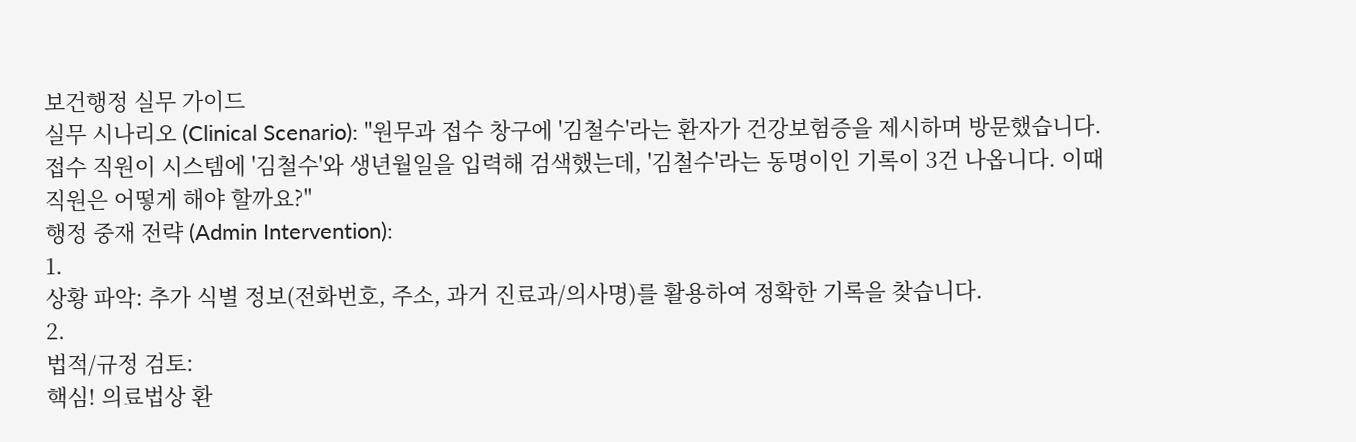보건행정 실무 가이드
실무 시나리오 (Clinical Scenario): "원무과 접수 창구에 '김철수'라는 환자가 건강보험증을 제시하며 방문했습니다. 접수 직원이 시스템에 '김철수'와 생년월일을 입력해 검색했는데, '김철수'라는 동명이인 기록이 3건 나옵니다. 이때 직원은 어떻게 해야 할까요?"
행정 중재 전략 (Admin Intervention):
1.
상황 파악: 추가 식별 정보(전화번호, 주소, 과거 진료과/의사명)를 활용하여 정확한 기록을 찾습니다.
2.
법적/규정 검토:
핵심! 의료법상 환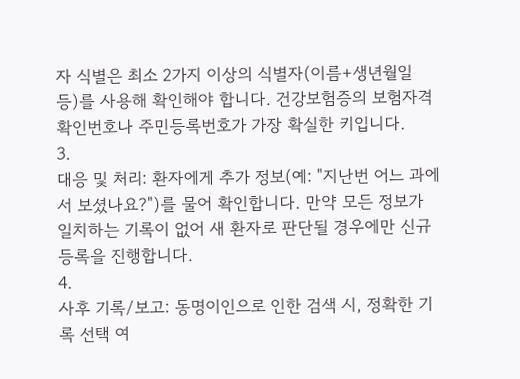자 식별은 최소 2가지 이상의 식별자(이름+생년월일 등)를 사용해 확인해야 합니다. 건강보험증의 보험자격 확인번호나 주민등록번호가 가장 확실한 키입니다.
3.
대응 및 처리: 환자에게 추가 정보(예: "지난번 어느 과에서 보셨나요?")를 물어 확인합니다. 만약 모든 정보가 일치하는 기록이 없어 새 환자로 판단될 경우에만 신규 등록을 진행합니다.
4.
사후 기록/보고: 동명이인으로 인한 검색 시, 정확한 기록 선택 여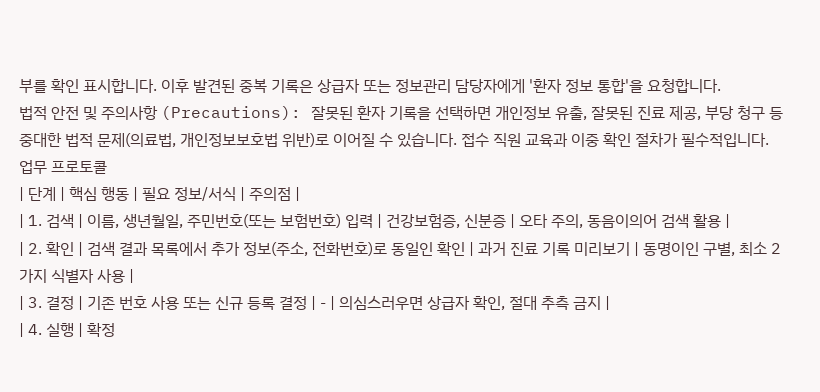부를 확인 표시합니다. 이후 발견된 중복 기록은 상급자 또는 정보관리 담당자에게 '환자 정보 통합'을 요청합니다.
법적 안전 및 주의사항 (Precautions): 잘못된 환자 기록을 선택하면 개인정보 유출, 잘못된 진료 제공, 부당 청구 등 중대한 법적 문제(의료법, 개인정보보호법 위반)로 이어질 수 있습니다. 접수 직원 교육과 이중 확인 절차가 필수적입니다.
업무 프로토콜
| 단계 | 핵심 행동 | 필요 정보/서식 | 주의점 |
| 1. 검색 | 이름, 생년월일, 주민번호(또는 보험번호) 입력 | 건강보험증, 신분증 | 오타 주의, 동음이의어 검색 활용 |
| 2. 확인 | 검색 결과 목록에서 추가 정보(주소, 전화번호)로 동일인 확인 | 과거 진료 기록 미리보기 | 동명이인 구별, 최소 2가지 식별자 사용 |
| 3. 결정 | 기존 번호 사용 또는 신규 등록 결정 | - | 의심스러우면 상급자 확인, 절대 추측 금지 |
| 4. 실행 | 확정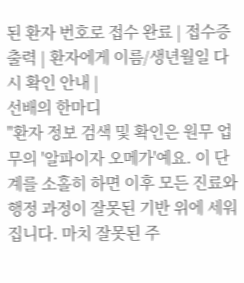된 환자 번호로 접수 완료 | 접수증 출력 | 환자에게 이름/생년월일 다시 확인 안내 |
선배의 한마디
"환자 정보 검색 및 확인은 원무 업무의 '알파이자 오메가'예요. 이 단계를 소홀히 하면 이후 모든 진료와 행정 과정이 잘못된 기반 위에 세워집니다. 마치 잘못된 주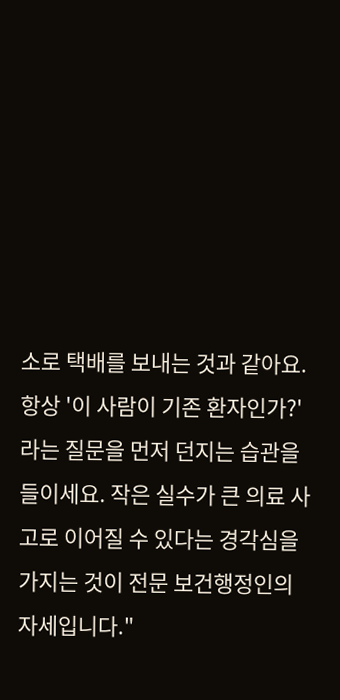소로 택배를 보내는 것과 같아요. 항상 '이 사람이 기존 환자인가?'라는 질문을 먼저 던지는 습관을 들이세요. 작은 실수가 큰 의료 사고로 이어질 수 있다는 경각심을 가지는 것이 전문 보건행정인의 자세입니다."